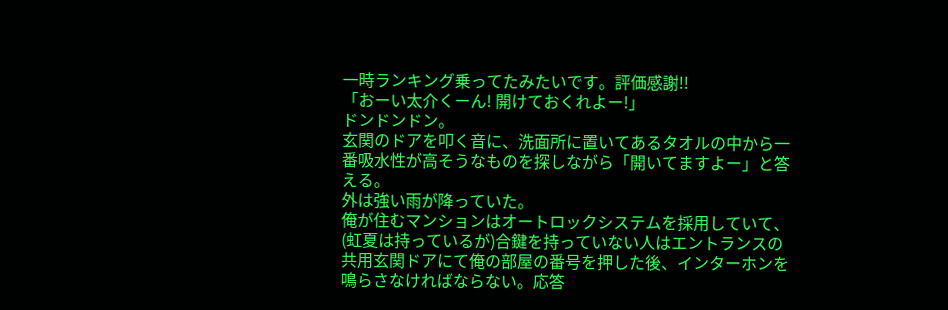一時ランキング乗ってたみたいです。評価感謝!!
「おーい太介くーん! 開けておくれよー!」
ドンドンドン。
玄関のドアを叩く音に、洗面所に置いてあるタオルの中から一番吸水性が高そうなものを探しながら「開いてますよー」と答える。
外は強い雨が降っていた。
俺が住むマンションはオートロックシステムを採用していて、(虹夏は持っているが)合鍵を持っていない人はエントランスの共用玄関ドアにて俺の部屋の番号を押した後、インターホンを鳴らさなければならない。応答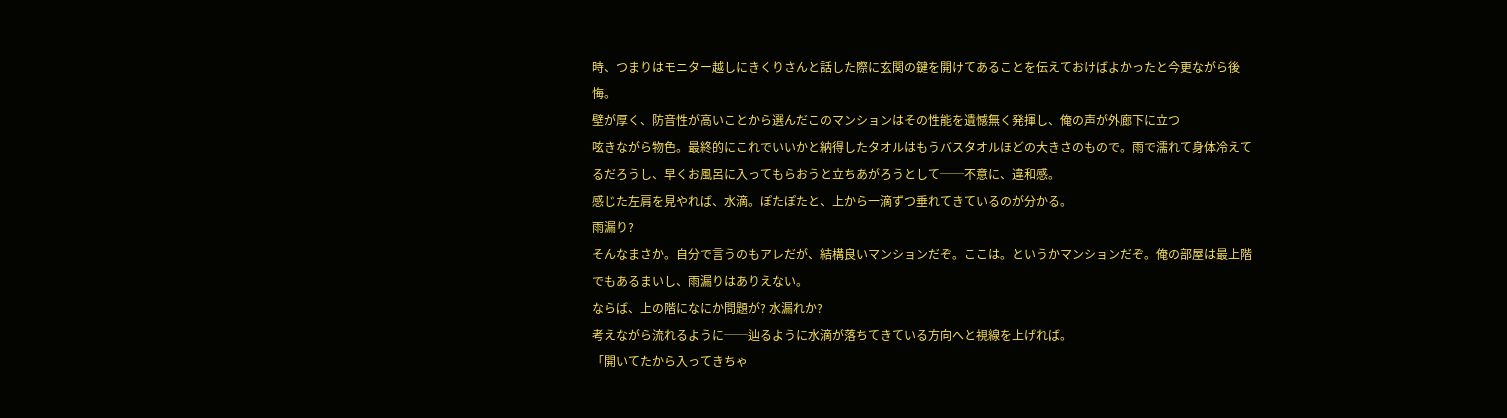時、つまりはモニター越しにきくりさんと話した際に玄関の鍵を開けてあることを伝えておけばよかったと今更ながら後悔。
壁が厚く、防音性が高いことから選んだこのマンションはその性能を遺憾無く発揮し、俺の声が外廊下に立つ
呟きながら物色。最終的にこれでいいかと納得したタオルはもうバスタオルほどの大きさのもので。雨で濡れて身体冷えてるだろうし、早くお風呂に入ってもらおうと立ちあがろうとして──不意に、違和感。
感じた左肩を見やれば、水滴。ぽたぽたと、上から一滴ずつ垂れてきているのが分かる。
雨漏り?
そんなまさか。自分で言うのもアレだが、結構良いマンションだぞ。ここは。というかマンションだぞ。俺の部屋は最上階でもあるまいし、雨漏りはありえない。
ならば、上の階になにか問題が? 水漏れか?
考えながら流れるように──辿るように水滴が落ちてきている方向へと視線を上げれば。
「開いてたから入ってきちゃ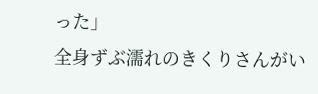った」
全身ずぶ濡れのきくりさんがい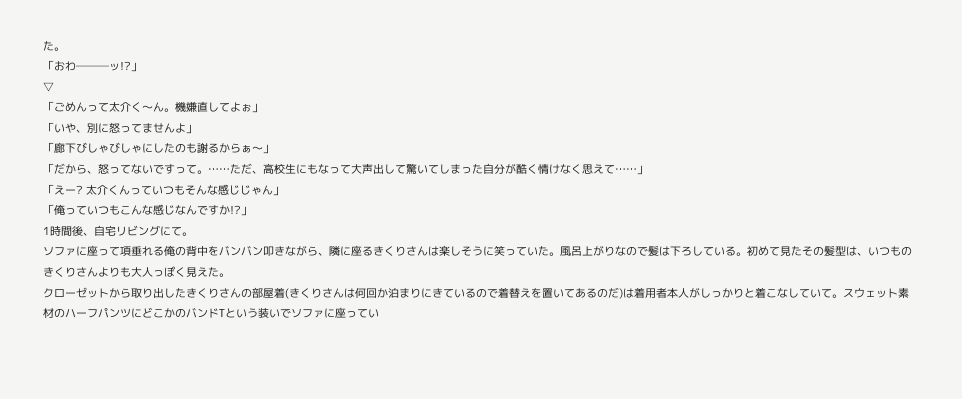た。
「おわ───ッ!?」
▽
「ごめんって太介く〜ん。機嫌直してよぉ」
「いや、別に怒ってませんよ」
「廊下びしゃびしゃにしたのも謝るからぁ〜」
「だから、怒ってないですって。……ただ、高校生にもなって大声出して驚いてしまった自分が酷く情けなく思えて……」
「えー? 太介くんっていつもそんな感じじゃん」
「俺っていつもこんな感じなんですか!?」
1時間後、自宅リビングにて。
ソファに座って項垂れる俺の背中をバンバン叩きながら、隣に座るきくりさんは楽しそうに笑っていた。風呂上がりなので髪は下ろしている。初めて見たその髪型は、いつものきくりさんよりも大人っぽく見えた。
クローゼットから取り出したきくりさんの部屋着(きくりさんは何回か泊まりにきているので着替えを置いてあるのだ)は着用者本人がしっかりと着こなしていて。スウェット素材のハーフパンツにどこかのバンドTという装いでソファに座ってい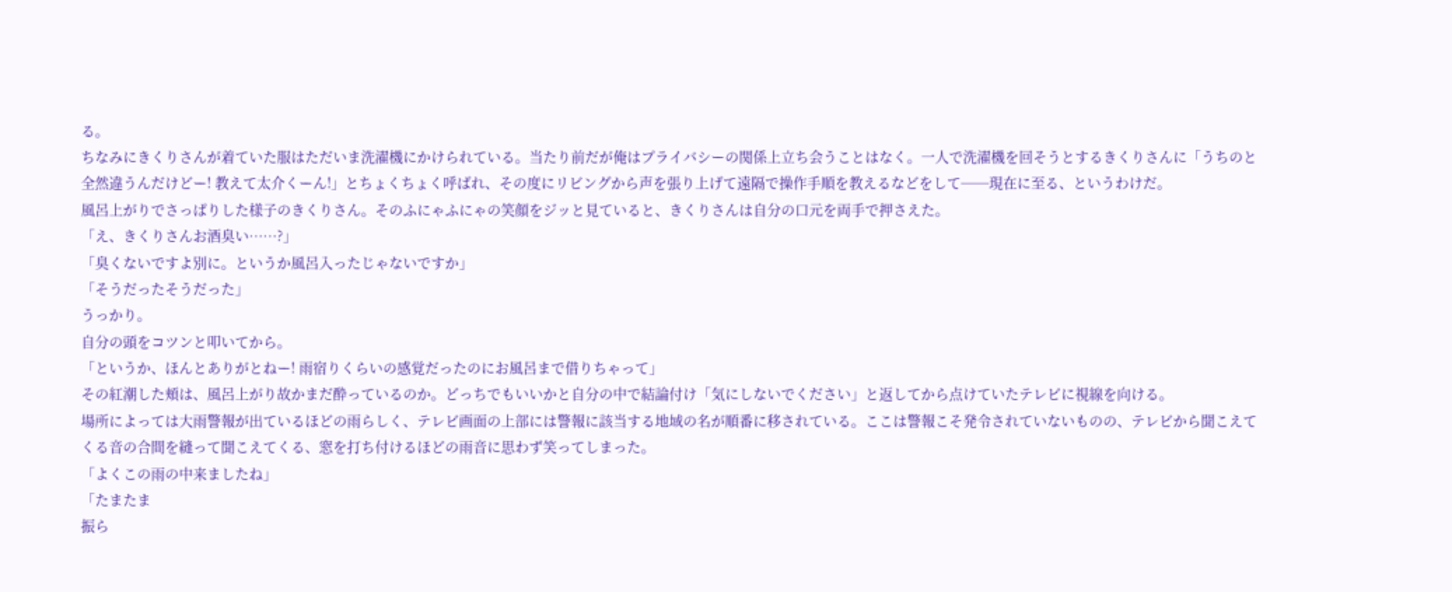る。
ちなみにきくりさんが着ていた服はただいま洗濯機にかけられている。当たり前だが俺はプライバシーの関係上立ち会うことはなく。一人で洗濯機を回そうとするきくりさんに「うちのと全然違うんだけどー! 教えて太介くーん!」とちょくちょく呼ばれ、その度にリビングから声を張り上げて遠隔で操作手順を教えるなどをして──現在に至る、というわけだ。
風呂上がりでさっぱりした様子のきくりさん。そのふにゃふにゃの笑顔をジッと見ていると、きくりさんは自分の口元を両手で押さえた。
「え、きくりさんお酒臭い……?」
「臭くないですよ別に。というか風呂入ったじゃないですか」
「そうだったそうだった」
うっかり。
自分の頭をコツンと叩いてから。
「というか、ほんとありがとねー! 雨宿りくらいの感覚だったのにお風呂まで借りちゃって」
その紅潮した頬は、風呂上がり故かまだ酔っているのか。どっちでもいいかと自分の中で結論付け「気にしないでください」と返してから点けていたテレビに視線を向ける。
場所によっては大雨警報が出ているほどの雨らしく、テレビ画面の上部には警報に該当する地域の名が順番に移されている。ここは警報こそ発令されていないものの、テレビから聞こえてくる音の合間を縫って聞こえてくる、窓を打ち付けるほどの雨音に思わず笑ってしまった。
「よくこの雨の中来ましたね」
「たまたま
振ら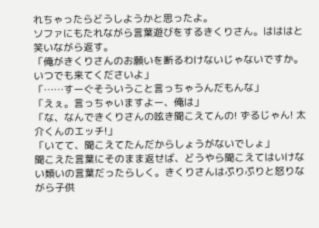れちゃったらどうしようかと思ったよ。
ソファにもたれながら言葉遊びをするきくりさん。はははと笑いながら返す。
「俺がきくりさんのお願いを断るわけないじゃないですか。いつでも来てくださいよ」
「……すーぐそういうこと言っちゃうんだもんな」
「えぇ。言っちゃいますよー、俺は」
「な、なんできくりさんの呟き聞こえてんの! ずるじゃん! 太介くんのエッチ!」
「いてて、聞こえてたんだからしょうがないでしょ」
聞こえた言葉にそのまま返せば、どうやら聞こえてはいけない類いの言葉だったらしく。きくりさんはぷりぷりと怒りながら子供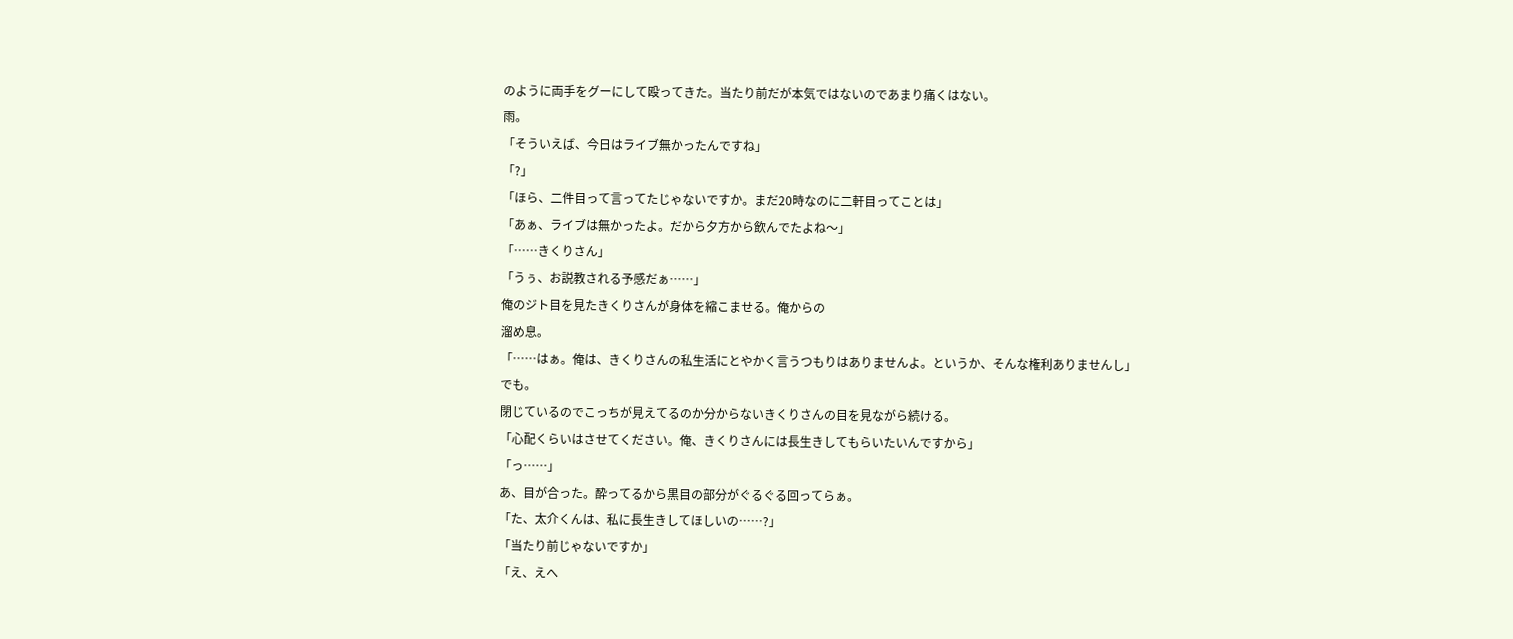のように両手をグーにして殴ってきた。当たり前だが本気ではないのであまり痛くはない。
雨。
「そういえば、今日はライブ無かったんですね」
「?」
「ほら、二件目って言ってたじゃないですか。まだ20時なのに二軒目ってことは」
「あぁ、ライブは無かったよ。だから夕方から飲んでたよね〜」
「……きくりさん」
「うぅ、お説教される予感だぁ……」
俺のジト目を見たきくりさんが身体を縮こませる。俺からの
溜め息。
「……はぁ。俺は、きくりさんの私生活にとやかく言うつもりはありませんよ。というか、そんな権利ありませんし」
でも。
閉じているのでこっちが見えてるのか分からないきくりさんの目を見ながら続ける。
「心配くらいはさせてください。俺、きくりさんには長生きしてもらいたいんですから」
「っ……」
あ、目が合った。酔ってるから黒目の部分がぐるぐる回ってらぁ。
「た、太介くんは、私に長生きしてほしいの……?」
「当たり前じゃないですか」
「え、えへ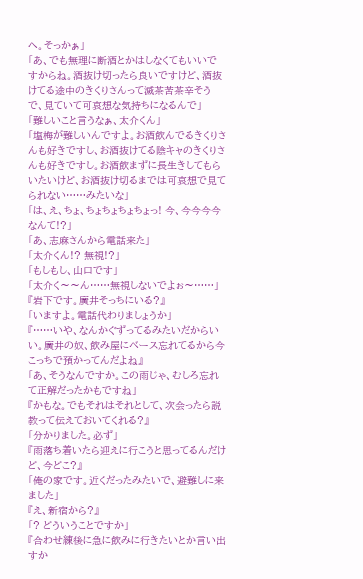へ。そっかぁ」
「あ、でも無理に断酒とかはしなくてもいいですからね。酒抜け切ったら良いですけど、酒抜けてる途中のきくりさんって滅茶苦茶辛そうで、見ていて可哀想な気持ちになるんで」
「難しいこと言うなぁ、太介くん」
「塩梅が難しいんですよ。お酒飲んでるきくりさんも好きですし、お酒抜けてる陰キャのきくりさんも好きですし。お酒飲まずに長生きしてもらいたいけど、お酒抜け切るまでは可哀想で見てられない……みたいな」
「は、え、ちょ、ちょちょちょちょっ! 今、今今今今なんて!?」
「あ、志麻さんから電話来た」
「太介くん!? 無視!?」
「もしもし、山口です」
「太介く〜〜ん……無視しないでよぉ〜……」
『岩下です。廣井そっちにいる?』
「いますよ。電話代わりましょうか」
『……いや、なんかぐずってるみたいだからいい。廣井の奴、飲み屋にベース忘れてるから今こっちで預かってんだよね』
「あ、そうなんですか。この雨じゃ、むしろ忘れて正解だったかもですね」
『かもな。でもそれはそれとして、次会ったら説教って伝えておいてくれる?』
「分かりました。必ず」
『雨落ち着いたら迎えに行こうと思ってるんだけど、今どこ?』
「俺の家です。近くだったみたいで、避難しに来ました」
『え、新宿から?』
「? どういうことですか」
『合わせ練後に急に飲みに行きたいとか言い出すか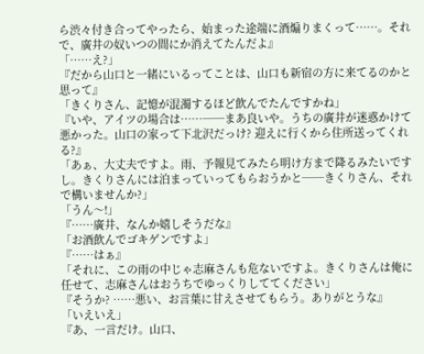ら渋々付き合ってやったら、始まった途端に酒煽りまくって……。それで、廣井の奴いつの間にか消えてたんだよ』
「……え?」
『だから山口と一緒にいるってことは、山口も新宿の方に来てるのかと思って』
「きくりさん、記憶が混濁するほど飲んでたんですかね」
『いや、アイツの場合は……──まあ良いや。うちの廣井が迷惑かけて悪かった。山口の家って下北沢だっけ? 迎えに行くから住所送ってくれる?』
「あぁ、大丈夫ですよ。雨、予報見てみたら明け方まで降るみたいですし。きくりさんには泊まっていってもらおうかと──きくりさん、それで構いませんか?」
「うん〜!」
『……廣井、なんか嬉しそうだな』
「お酒飲んでゴキゲンですよ」
『……はぁ』
「それに、この雨の中じゃ志麻さんも危ないですよ。きくりさんは俺に任せて、志麻さんはおうちでゆっくりしててください」
『そうか? ……悪い、お言葉に甘えさせてもらう。ありがとうな』
「いえいえ」
『あ、一言だけ。山口、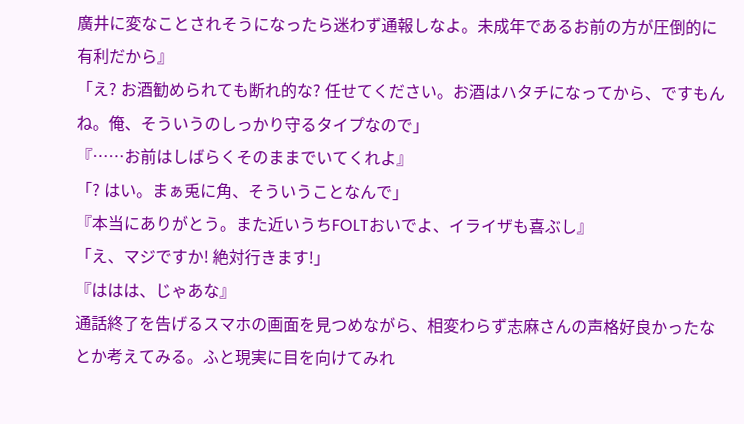廣井に変なことされそうになったら迷わず通報しなよ。未成年であるお前の方が圧倒的に有利だから』
「え? お酒勧められても断れ的な? 任せてください。お酒はハタチになってから、ですもんね。俺、そういうのしっかり守るタイプなので」
『……お前はしばらくそのままでいてくれよ』
「? はい。まぁ兎に角、そういうことなんで」
『本当にありがとう。また近いうちFOLTおいでよ、イライザも喜ぶし』
「え、マジですか! 絶対行きます!」
『ははは、じゃあな』
通話終了を告げるスマホの画面を見つめながら、相変わらず志麻さんの声格好良かったなとか考えてみる。ふと現実に目を向けてみれ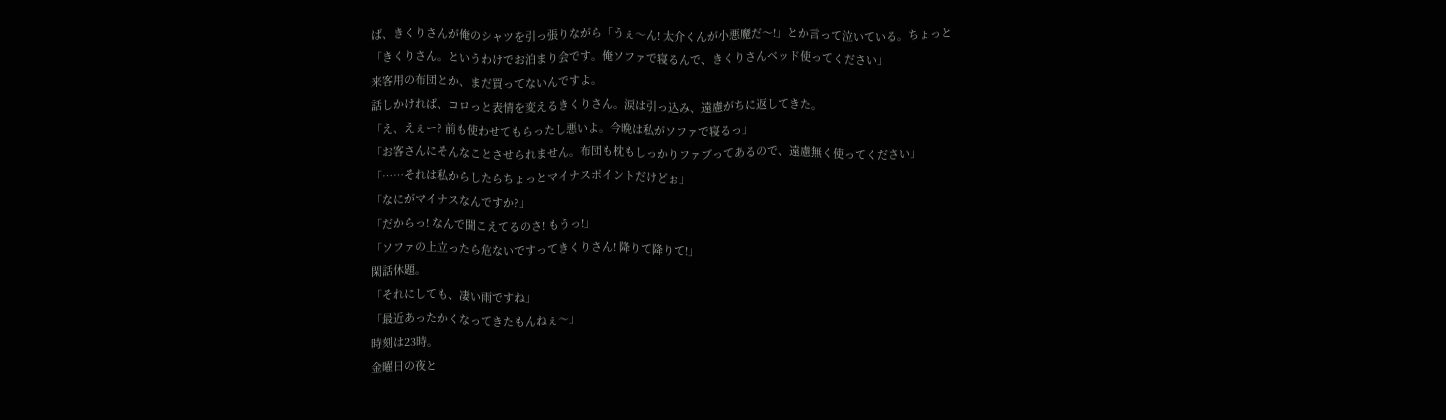ば、きくりさんが俺のシャツを引っ張りながら「うぇ〜ん! 太介くんが小悪魔だ〜!」とか言って泣いている。ちょっと
「きくりさん。というわけでお泊まり会です。俺ソファで寝るんで、きくりさんベッド使ってください」
来客用の布団とか、まだ買ってないんですよ。
話しかければ、コロっと表情を変えるきくりさん。涙は引っ込み、遠慮がちに返してきた。
「え、えぇー? 前も使わせてもらったし悪いよ。今晩は私がソファで寝るっ」
「お客さんにそんなことさせられません。布団も枕もしっかりファブってあるので、遠慮無く使ってください」
「……それは私からしたらちょっとマイナスポイントだけどぉ」
「なにがマイナスなんですか?」
「だからっ! なんで聞こえてるのさ! もうっ!」
「ソファの上立ったら危ないですってきくりさん! 降りて降りて!」
閑話休題。
「それにしても、凄い雨ですね」
「最近あったかくなってきたもんねぇ〜」
時刻は23時。
金曜日の夜と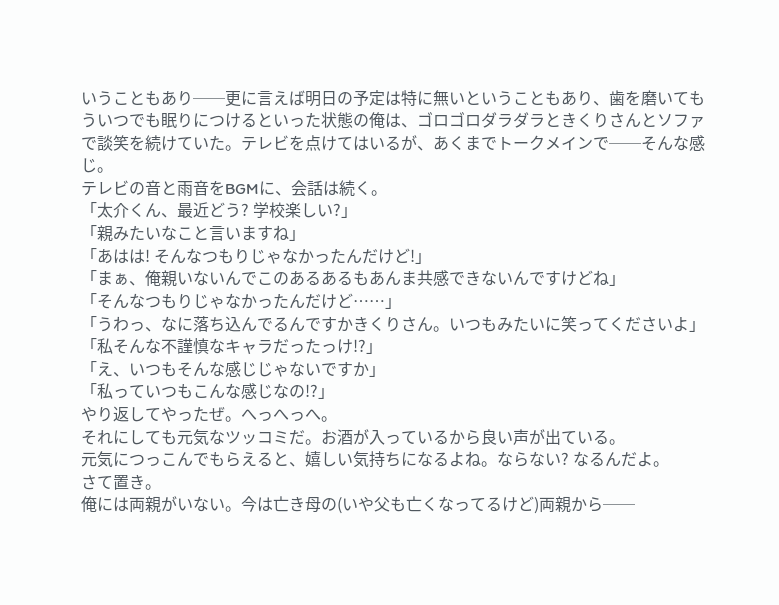いうこともあり──更に言えば明日の予定は特に無いということもあり、歯を磨いてもういつでも眠りにつけるといった状態の俺は、ゴロゴロダラダラときくりさんとソファで談笑を続けていた。テレビを点けてはいるが、あくまでトークメインで──そんな感じ。
テレビの音と雨音をBGMに、会話は続く。
「太介くん、最近どう? 学校楽しい?」
「親みたいなこと言いますね」
「あはは! そんなつもりじゃなかったんだけど!」
「まぁ、俺親いないんでこのあるあるもあんま共感できないんですけどね」
「そんなつもりじゃなかったんだけど……」
「うわっ、なに落ち込んでるんですかきくりさん。いつもみたいに笑ってくださいよ」
「私そんな不謹慎なキャラだったっけ!?」
「え、いつもそんな感じじゃないですか」
「私っていつもこんな感じなの!?」
やり返してやったぜ。へっへっへ。
それにしても元気なツッコミだ。お酒が入っているから良い声が出ている。
元気につっこんでもらえると、嬉しい気持ちになるよね。ならない? なるんだよ。
さて置き。
俺には両親がいない。今は亡き母の(いや父も亡くなってるけど)両親から──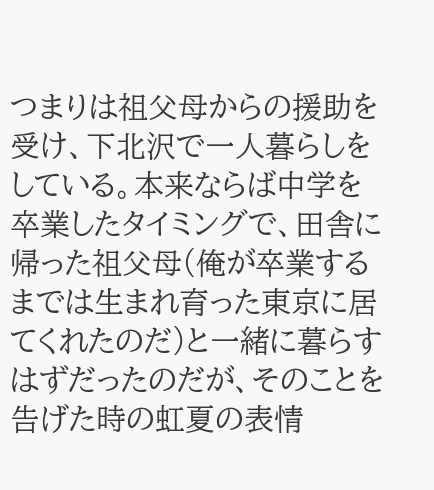つまりは祖父母からの援助を受け、下北沢で一人暮らしをしている。本来ならば中学を卒業したタイミングで、田舎に帰った祖父母(俺が卒業するまでは生まれ育った東京に居てくれたのだ)と一緒に暮らすはずだったのだが、そのことを告げた時の虹夏の表情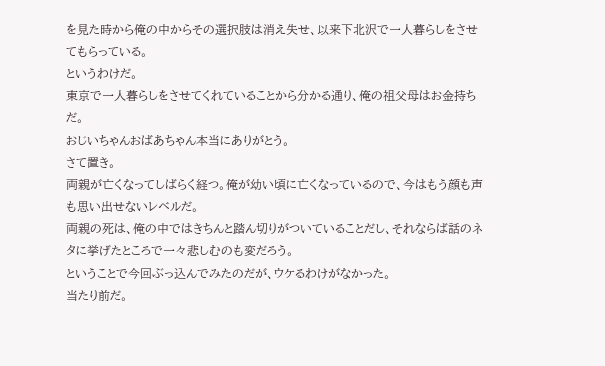を見た時から俺の中からその選択肢は消え失せ、以来下北沢で一人暮らしをさせてもらっている。
というわけだ。
東京で一人暮らしをさせてくれていることから分かる通り、俺の祖父母はお金持ちだ。
おじいちゃんおばあちゃん本当にありがとう。
さて置き。
両親が亡くなってしばらく経つ。俺が幼い頃に亡くなっているので、今はもう顔も声も思い出せないレベルだ。
両親の死は、俺の中ではきちんと踏ん切りがついていることだし、それならば話のネタに挙げたところで一々悲しむのも変だろう。
ということで今回ぶっ込んでみたのだが、ウケるわけがなかった。
当たり前だ。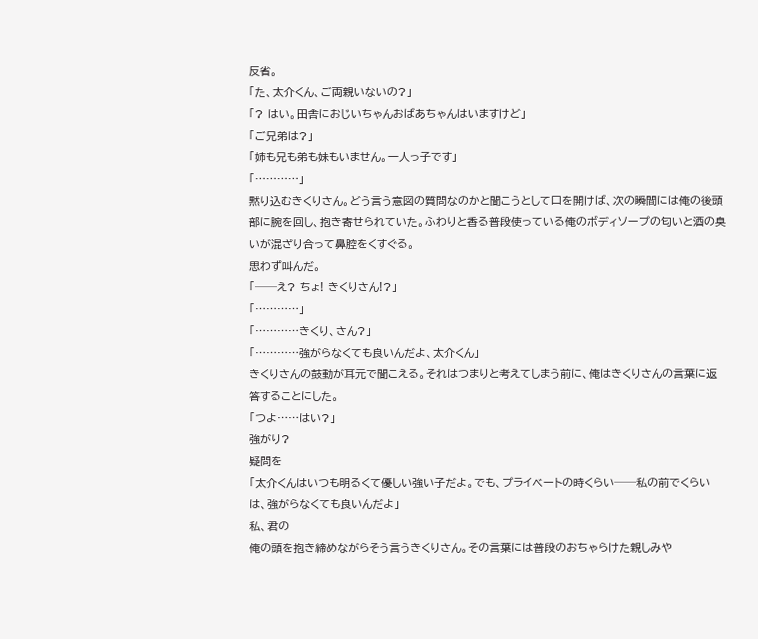反省。
「た、太介くん、ご両親いないの?」
「? はい。田舎におじいちゃんおばあちゃんはいますけど」
「ご兄弟は?」
「姉も兄も弟も妹もいません。一人っ子です」
「…………」
黙り込むきくりさん。どう言う意図の質問なのかと聞こうとして口を開けば、次の瞬間には俺の後頭部に腕を回し、抱き寄せられていた。ふわりと香る普段使っている俺のボディソープの匂いと酒の臭いが混ざり合って鼻腔をくすぐる。
思わず叫んだ。
「──え? ちょ! きくりさん!?」
「…………」
「…………きくり、さん?」
「…………強がらなくても良いんだよ、太介くん」
きくりさんの鼓動が耳元で聞こえる。それはつまりと考えてしまう前に、俺はきくりさんの言葉に返答することにした。
「つよ……はい?」
強がり?
疑問を
「太介くんはいつも明るくて優しい強い子だよ。でも、プライベートの時くらい──私の前でくらいは、強がらなくても良いんだよ」
私、君の
俺の頭を抱き締めながらそう言うきくりさん。その言葉には普段のおちゃらけた親しみや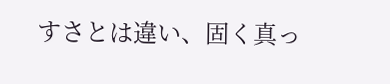すさとは違い、固く真っ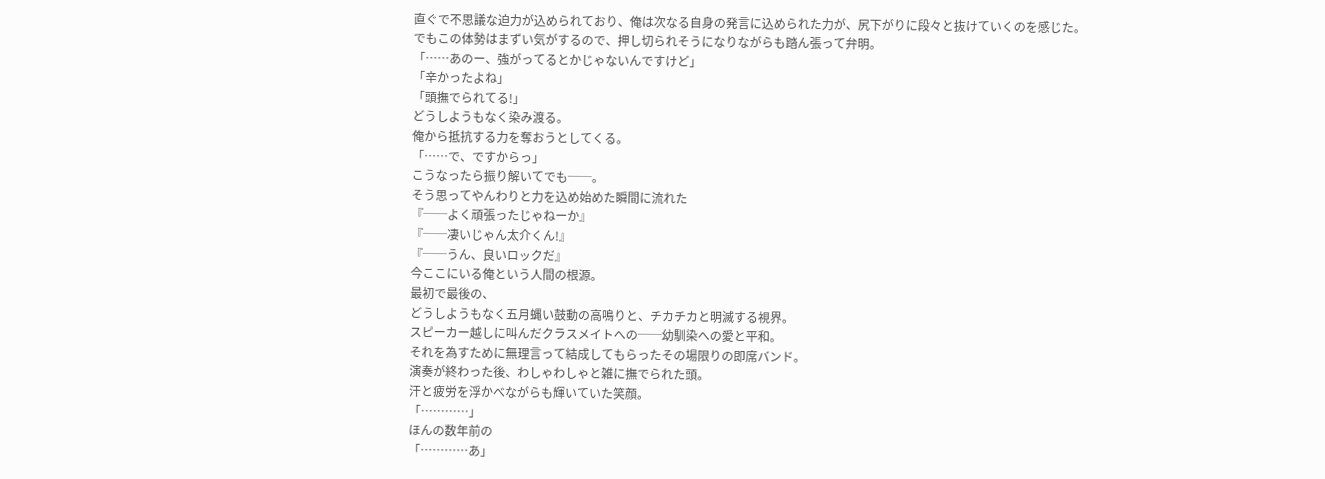直ぐで不思議な迫力が込められており、俺は次なる自身の発言に込められた力が、尻下がりに段々と抜けていくのを感じた。
でもこの体勢はまずい気がするので、押し切られそうになりながらも踏ん張って弁明。
「……あのー、強がってるとかじゃないんですけど」
「辛かったよね」
「頭撫でられてる!」
どうしようもなく染み渡る。
俺から抵抗する力を奪おうとしてくる。
「……で、ですからっ」
こうなったら振り解いてでも──。
そう思ってやんわりと力を込め始めた瞬間に流れた
『──よく頑張ったじゃねーか』
『──凄いじゃん太介くん!』
『──うん、良いロックだ』
今ここにいる俺という人間の根源。
最初で最後の、
どうしようもなく五月蝿い鼓動の高鳴りと、チカチカと明滅する視界。
スピーカー越しに叫んだクラスメイトへの──幼馴染への愛と平和。
それを為すために無理言って結成してもらったその場限りの即席バンド。
演奏が終わった後、わしゃわしゃと雑に撫でられた頭。
汗と疲労を浮かべながらも輝いていた笑顔。
「…………」
ほんの数年前の
「…………あ」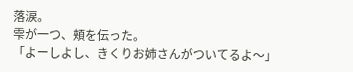落涙。
雫が一つ、頬を伝った。
「よーしよし、きくりお姉さんがついてるよ〜」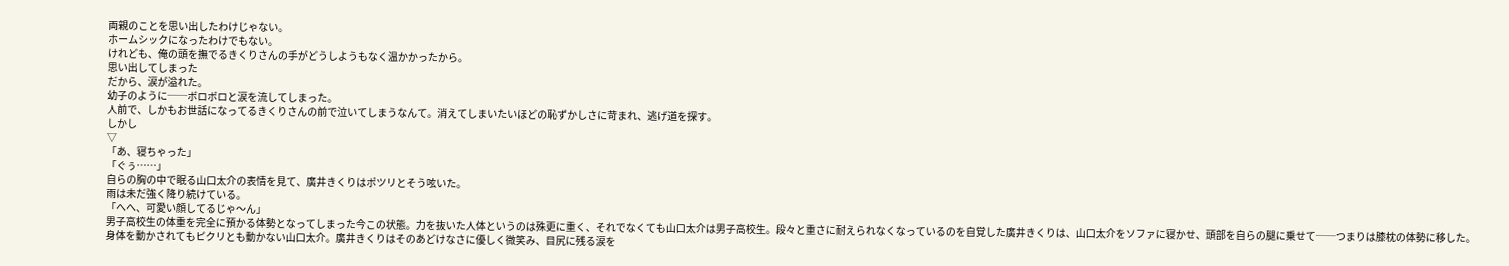両親のことを思い出したわけじゃない。
ホームシックになったわけでもない。
けれども、俺の頭を撫でるきくりさんの手がどうしようもなく温かかったから。
思い出してしまった
だから、涙が溢れた。
幼子のように──ボロボロと涙を流してしまった。
人前で、しかもお世話になってるきくりさんの前で泣いてしまうなんて。消えてしまいたいほどの恥ずかしさに苛まれ、逃げ道を探す。
しかし
▽
「あ、寝ちゃった」
「ぐぅ……」
自らの胸の中で眠る山口太介の表情を見て、廣井きくりはポツリとそう呟いた。
雨は未だ強く降り続けている。
「へへ、可愛い顔してるじゃ〜ん」
男子高校生の体重を完全に預かる体勢となってしまった今この状態。力を抜いた人体というのは殊更に重く、それでなくても山口太介は男子高校生。段々と重さに耐えられなくなっているのを自覚した廣井きくりは、山口太介をソファに寝かせ、頭部を自らの腿に乗せて──つまりは膝枕の体勢に移した。
身体を動かされてもピクリとも動かない山口太介。廣井きくりはそのあどけなさに優しく微笑み、目尻に残る涙を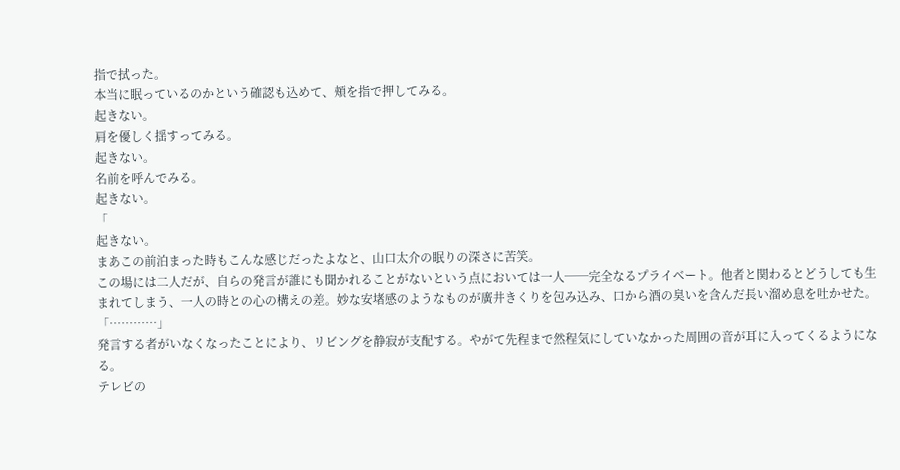指で拭った。
本当に眠っているのかという確認も込めて、頬を指で押してみる。
起きない。
肩を優しく揺すってみる。
起きない。
名前を呼んでみる。
起きない。
「
起きない。
まあこの前泊まった時もこんな感じだったよなと、山口太介の眠りの深さに苦笑。
この場には二人だが、自らの発言が誰にも聞かれることがないという点においては一人──完全なるプライベート。他者と関わるとどうしても生まれてしまう、一人の時との心の構えの差。妙な安堵感のようなものが廣井きくりを包み込み、口から酒の臭いを含んだ長い溜め息を吐かせた。
「…………」
発言する者がいなくなったことにより、リビングを静寂が支配する。やがて先程まで然程気にしていなかった周囲の音が耳に入ってくるようになる。
テレビの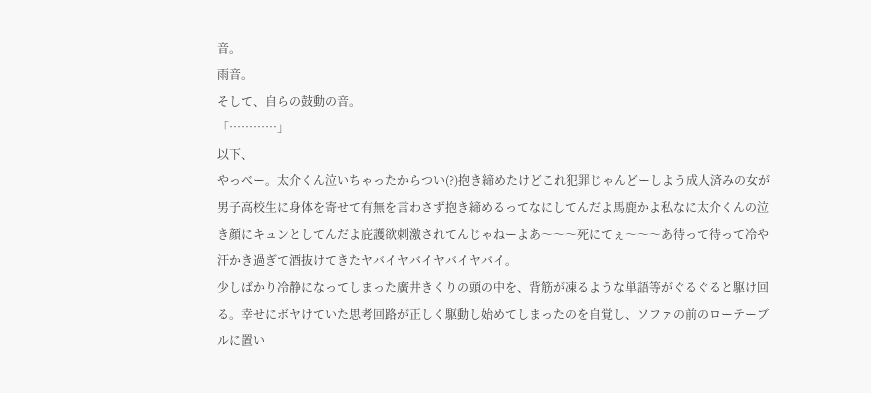音。
雨音。
そして、自らの鼓動の音。
「…………」
以下、
やっべー。太介くん泣いちゃったからつい(?)抱き締めたけどこれ犯罪じゃんどーしよう成人済みの女が男子高校生に身体を寄せて有無を言わさず抱き締めるってなにしてんだよ馬鹿かよ私なに太介くんの泣き顔にキュンとしてんだよ庇護欲刺激されてんじゃねーよあ〜〜〜死にてぇ〜〜〜あ待って待って冷や汗かき過ぎて酒抜けてきたヤバイヤバイヤバイヤバイ。
少しばかり冷静になってしまった廣井きくりの頭の中を、背筋が凍るような単語等がぐるぐると駆け回る。幸せにボヤけていた思考回路が正しく駆動し始めてしまったのを自覚し、ソファの前のローテーブルに置い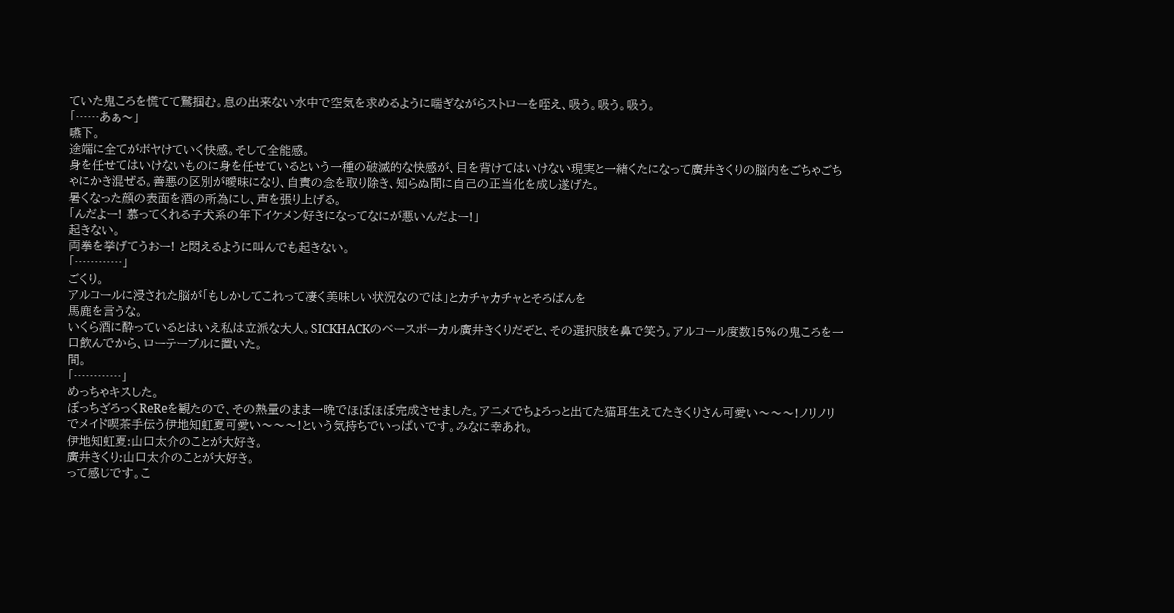ていた鬼ころを慌てて鷲掴む。息の出来ない水中で空気を求めるように喘ぎながらストローを咥え、吸う。吸う。吸う。
「……あぁ〜」
嚥下。
途端に全てがボヤけていく快感。そして全能感。
身を任せてはいけないものに身を任せているという一種の破滅的な快感が、目を背けてはいけない現実と一緒くたになって廣井きくりの脳内をごちゃごちゃにかき混ぜる。善悪の区別が曖昧になり、自責の念を取り除き、知らぬ間に自己の正当化を成し遂げた。
暑くなった顔の表面を酒の所為にし、声を張り上げる。
「んだよー! 慕ってくれる子犬系の年下イケメン好きになってなにが悪いんだよー!」
起きない。
両拳を挙げてうおー! と悶えるように叫んでも起きない。
「…………」
ごくり。
アルコールに浸された脳が「もしかしてこれって凄く美味しい状況なのでは」とカチャカチャとそろばんを
馬鹿を言うな。
いくら酒に酔っているとはいえ私は立派な大人。SICKHACKのベースボーカル廣井きくりだぞと、その選択肢を鼻で笑う。アルコール度数15%の鬼ころを一口飲んでから、ローテーブルに置いた。
間。
「…………」
めっちゃキスした。
ぼっちざろっくReReを観たので、その熱量のまま一晩でほぼほぼ完成させました。アニメでちょろっと出てた猫耳生えてたきくりさん可愛い〜〜〜!ノリノリでメイド喫茶手伝う伊地知虹夏可愛い〜〜〜!という気持ちでいっぱいです。みなに幸あれ。
伊地知虹夏:山口太介のことが大好き。
廣井きくり:山口太介のことが大好き。
って感じです。こ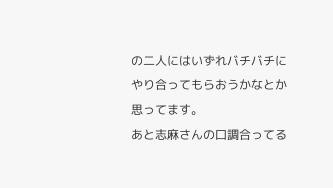の二人にはいずれバチバチにやり合ってもらおうかなとか思ってます。
あと志麻さんの口調合ってる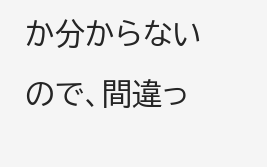か分からないので、間違っ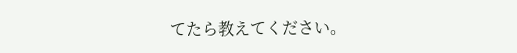てたら教えてください。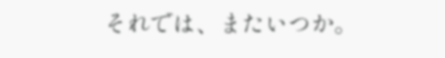それでは、またいつか。